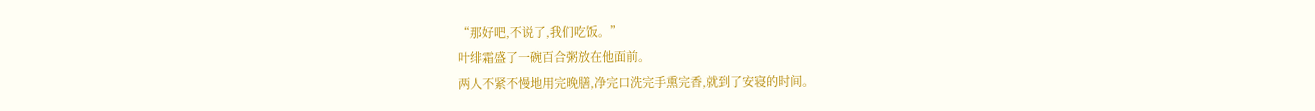“那好吧,不说了,我们吃饭。”
叶绯霜盛了一碗百合粥放在他面前。
两人不紧不慢地用完晚膳,净完口洗完手熏完香,就到了安寝的时间。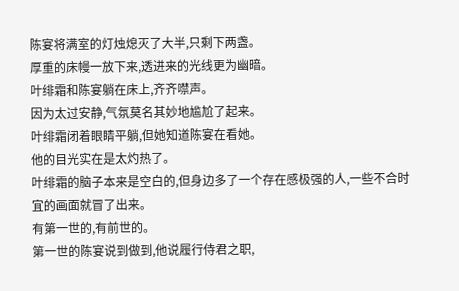陈宴将满室的灯烛熄灭了大半,只剩下两盏。
厚重的床幔一放下来,透进来的光线更为幽暗。
叶绯霜和陈宴躺在床上,齐齐噤声。
因为太过安静,气氛莫名其妙地尴尬了起来。
叶绯霜闭着眼睛平躺,但她知道陈宴在看她。
他的目光实在是太灼热了。
叶绯霜的脑子本来是空白的,但身边多了一个存在感极强的人,一些不合时宜的画面就冒了出来。
有第一世的,有前世的。
第一世的陈宴说到做到,他说履行侍君之职,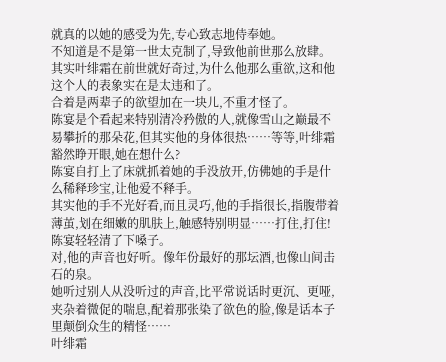就真的以她的感受为先,专心致志地侍奉她。
不知道是不是第一世太克制了,导致他前世那么放肆。
其实叶绯霜在前世就好奇过,为什么他那么重欲,这和他这个人的表象实在是太违和了。
合着是两辈子的欲望加在一块儿,不重才怪了。
陈宴是个看起来特别清冷矜傲的人,就像雪山之巅最不易攀折的那朵花,但其实他的身体很热……等等,叶绯霜豁然睁开眼,她在想什么?
陈宴自打上了床就抓着她的手没放开,仿佛她的手是什么稀释珍宝,让他爱不释手。
其实他的手不光好看,而且灵巧,他的手指很长,指腹带着薄茧,划在细嫩的肌肤上,触感特别明显……打住,打住!
陈宴轻轻清了下嗓子。
对,他的声音也好听。像年份最好的那坛酒,也像山间击石的泉。
她听过别人从没听过的声音,比平常说话时更沉、更哑,夹杂着微促的喘息,配着那张染了欲色的脸,像是话本子里颠倒众生的精怪……
叶绯霜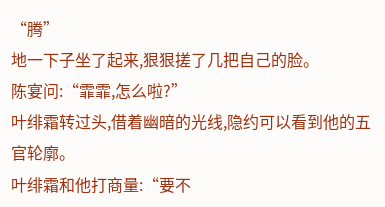“腾”
地一下子坐了起来,狠狠搓了几把自己的脸。
陈宴问:“霏霏,怎么啦?”
叶绯霜转过头,借着幽暗的光线,隐约可以看到他的五官轮廓。
叶绯霜和他打商量:“要不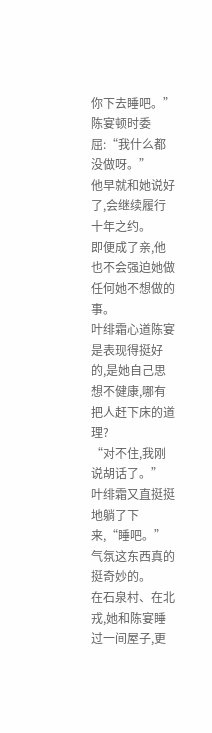你下去睡吧。”
陈宴顿时委屈:“我什么都没做呀。”
他早就和她说好了,会继续履行十年之约。
即便成了亲,他也不会强迫她做任何她不想做的事。
叶绯霜心道陈宴是表现得挺好的,是她自己思想不健康,哪有把人赶下床的道理?
“对不住,我刚说胡话了。”
叶绯霜又直挺挺地躺了下来,“睡吧。”
气氛这东西真的挺奇妙的。
在石泉村、在北戎,她和陈宴睡过一间屋子,更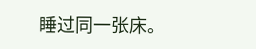睡过同一张床。